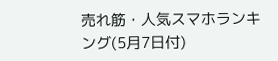売れ筋・人気スマホランキング(5月7日付)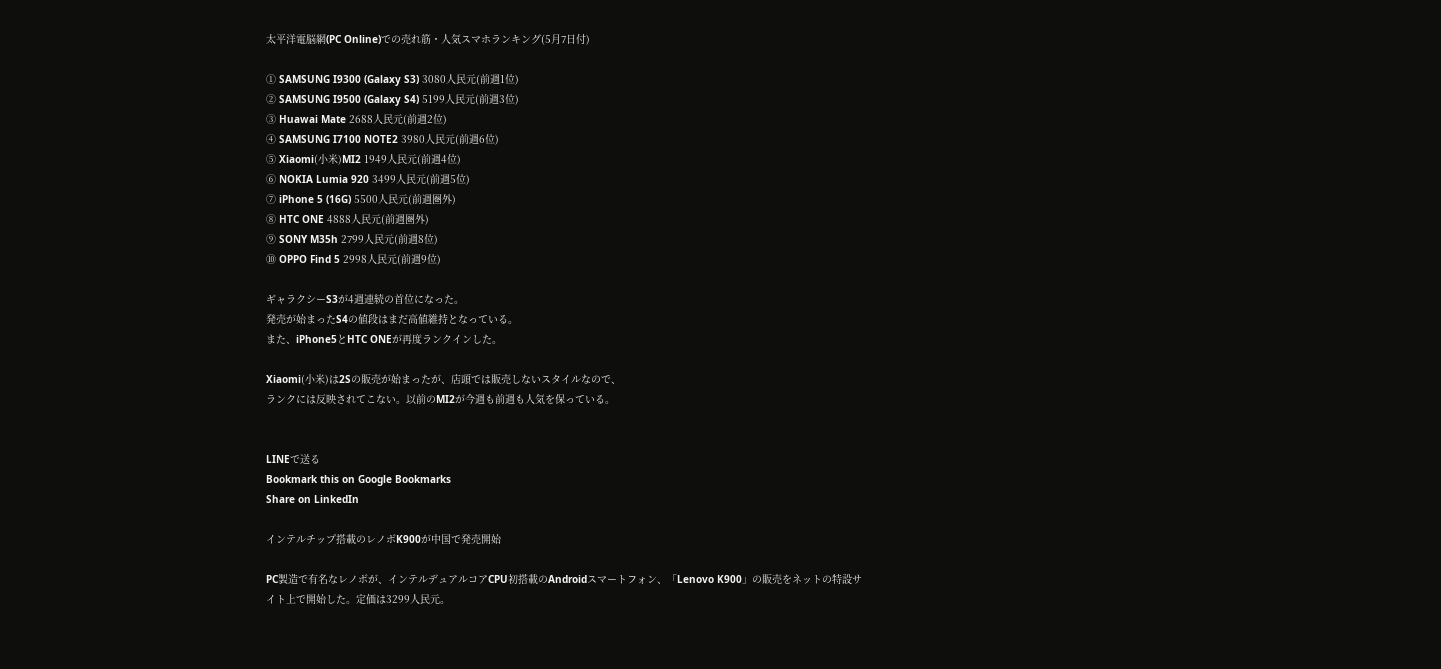太平洋電脳網(PC Online)での売れ筋・人気スマホランキング(5月7日付)

① SAMSUNG I9300 (Galaxy S3) 3080人民元(前週1位)
② SAMSUNG I9500 (Galaxy S4) 5199人民元(前週3位)
③ Huawai Mate 2688人民元(前週2位)
④ SAMSUNG I7100 NOTE2 3980人民元(前週6位)
⑤ Xiaomi(小米)MI2 1949人民元(前週4位)
⑥ NOKIA Lumia 920 3499人民元(前週5位)
⑦ iPhone 5 (16G) 5500人民元(前週圏外)
⑧ HTC ONE 4888人民元(前週圏外)
⑨ SONY M35h 2799人民元(前週8位)
⑩ OPPO Find 5 2998人民元(前週9位)

ギャラクシーS3が4週連続の首位になった。
発売が始まったS4の値段はまだ高値維持となっている。
また、iPhone5とHTC ONEが再度ランクインした。

Xiaomi(小米)は2Sの販売が始まったが、店頭では販売しないスタイルなので、
ランクには反映されてこない。以前のMI2が今週も前週も人気を保っている。


LINEで送る
Bookmark this on Google Bookmarks
Share on LinkedIn

インテルチップ搭載のレノボK900が中国で発売開始

PC製造で有名なレノボが、インテルデュアルコアCPU初搭載のAndroidスマートフォン、「Lenovo K900」の販売をネットの特設サイト上で開始した。定価は3299人民元。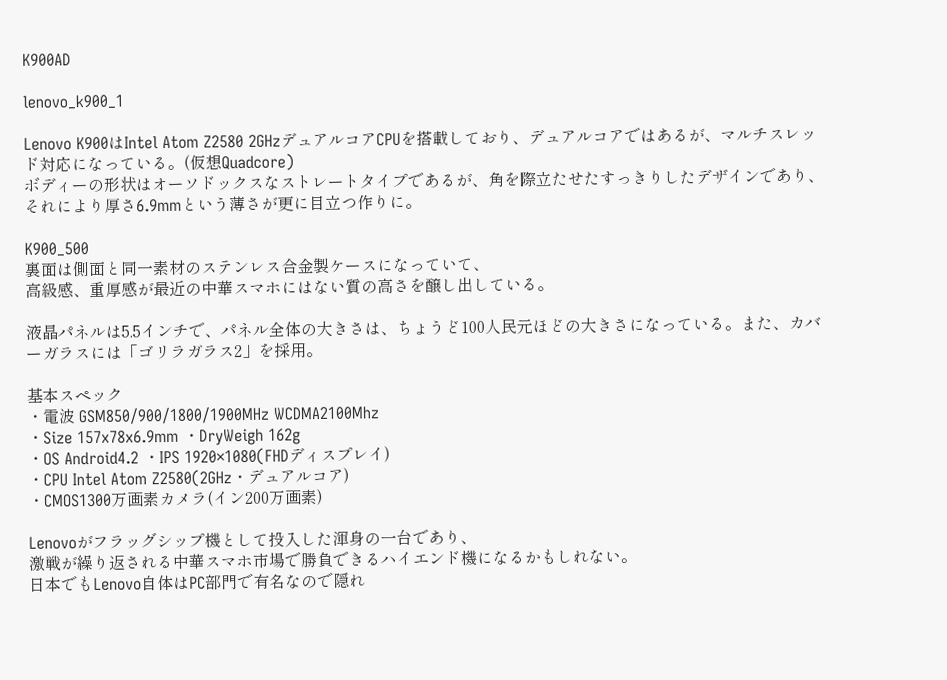K900AD

lenovo_k900_1

Lenovo K900はIntel Atom Z2580 2GHzデュアルコアCPUを搭載しており、デュアルコアではあるが、マルチスレッド対応になっている。(仮想Quadcore)
ボディーの形状はオーソドックスなストレートタイプであるが、角を際立たせたすっきりしたデザインであり、それにより厚さ6.9mmという薄さが更に目立つ作りに。

K900_500
裏面は側面と同一素材のステンレス合金製ケースになっていて、
高級感、重厚感が最近の中華スマホにはない質の高さを醸し出している。

液晶パネルは5.5インチで、パネル全体の大きさは、ちょうど100人民元ほどの大きさになっている。また、カバーガラスには「ゴリラガラス2」を採用。

基本スペック
・電波 GSM850/900/1800/1900MHz WCDMA2100Mhz
・Size 157x78x6.9mm ・DryWeigh 162g
・OS Android4.2 ・IPS 1920×1080(FHDディスプレイ)
・CPU Intel Atom Z2580(2GHz・デュアルコア)
・CMOS1300万画素カメラ(イン200万画素)

Lenovoがフラッグシップ機として投入した渾身の一台であり、
激戦が繰り返される中華スマホ市場で勝負できるハイエンド機になるかもしれない。
日本でもLenovo自体はPC部門で有名なので隠れ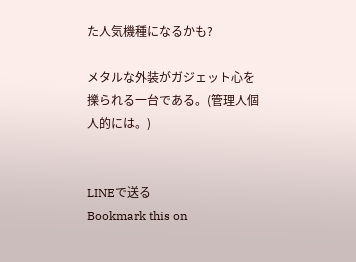た人気機種になるかも?

メタルな外装がガジェット心を擽られる一台である。(管理人個人的には。)


LINEで送る
Bookmark this on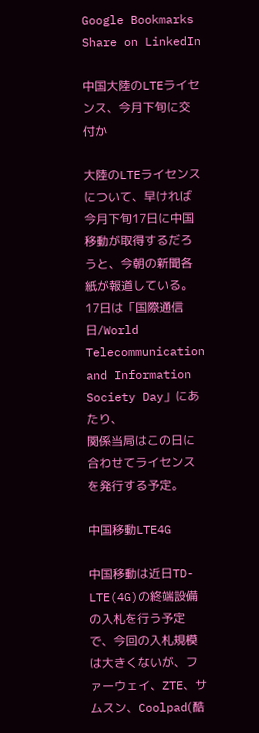Google Bookmarks
Share on LinkedIn

中国大陸のLTEライセンス、今月下旬に交付か

大陸のLTEライセンスについて、早ければ今月下旬17日に中国移動が取得するだろうと、今朝の新聞各紙が報道している。
17日は「国際通信日/World Telecommunication and Information Society Day」にあたり、
関係当局はこの日に合わせてライセンスを発行する予定。

中国移動LTE4G

中国移動は近日TD-LTE(4G)の終端設備の入札を行う予定で、今回の入札規模は大きくないが、ファーウェイ、ZTE、サムスン、Coolpad(酷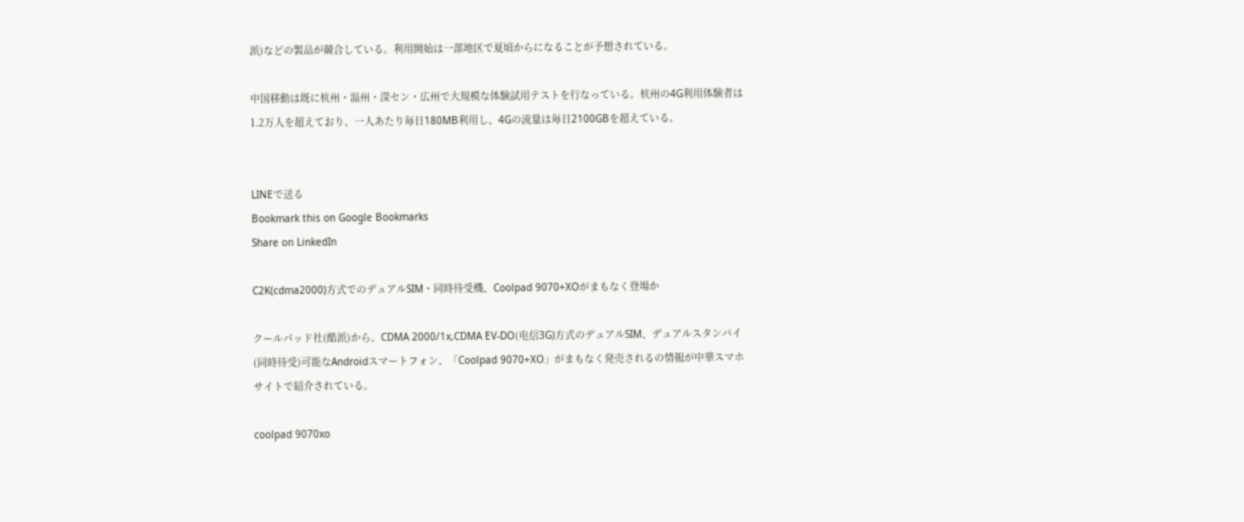派)などの製品が競合している。利用開始は一部地区で夏頃からになることが予想されている。

中国移動は既に杭州・温州・深セン・広州で大規模な体験試用テストを行なっている。杭州の4G利用体験者は1.2万人を超えており、一人あたり毎日180MB利用し、4Gの流量は毎日2100GBを超えている。


LINEで送る
Bookmark this on Google Bookmarks
Share on LinkedIn

C2K(cdma2000)方式でのデュアルSIM・同時待受機、Coolpad 9070+XOがまもなく登場か

クールパッド社(酷派)から、CDMA 2000/1x,CDMA EV-DO(电信3G)方式のデュアルSIM、デュアルスタンバイ(同時待受)可能なAndroidスマートフォン、「Coolpad 9070+XO」がまもなく発売されるの情報が中華スマホサイトで紹介されている。

coolpad 9070xo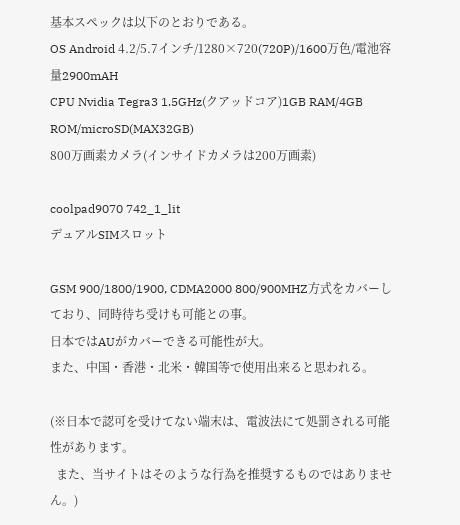基本スペックは以下のとおりである。
OS Android 4.2/5.7インチ/1280×720(720P)/1600万色/電池容量2900mAH
CPU Nvidia Tegra3 1.5GHz(クアッドコア)1GB RAM/4GB ROM/microSD(MAX32GB)
800万画素カメラ(インサイドカメラは200万画素)

coolpad9070 742_1_lit
デュアルSIMスロット

GSM 900/1800/1900, CDMA2000 800/900MHZ方式をカバーしており、同時待ち受けも可能との事。
日本ではAUがカバーできる可能性が大。
また、中国・香港・北米・韓国等で使用出来ると思われる。

(※日本で認可を受けてない端末は、電波法にて処罰される可能性があります。
  また、当サイトはそのような行為を推奨するものではありません。)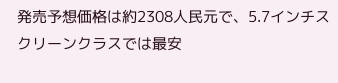発売予想価格は約2308人民元で、5.7インチスクリーンクラスでは最安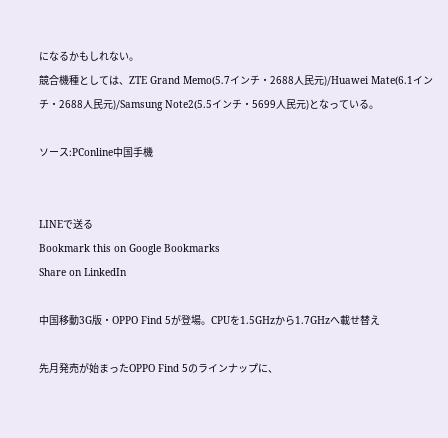になるかもしれない。
競合機種としては、ZTE Grand Memo(5.7インチ・2688人民元)/Huawei Mate(6.1インチ・2688人民元)/Samsung Note2(5.5インチ・5699人民元)となっている。

ソース:PConline中国手機


LINEで送る
Bookmark this on Google Bookmarks
Share on LinkedIn

中国移動3G版・OPPO Find 5が登場。CPUを1.5GHzから1.7GHzへ載せ替え

先月発売が始まったOPPO Find 5のラインナップに、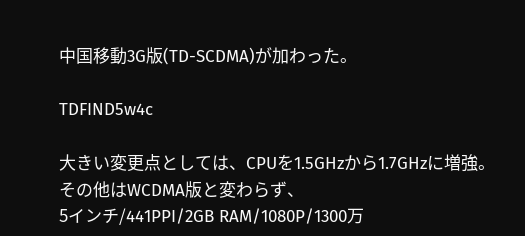中国移動3G版(TD-SCDMA)が加わった。

TDFIND5w4c

大きい変更点としては、CPUを1.5GHzから1.7GHzに増強。
その他はWCDMA版と変わらず、
5インチ/441PPI/2GB RAM/1080P/1300万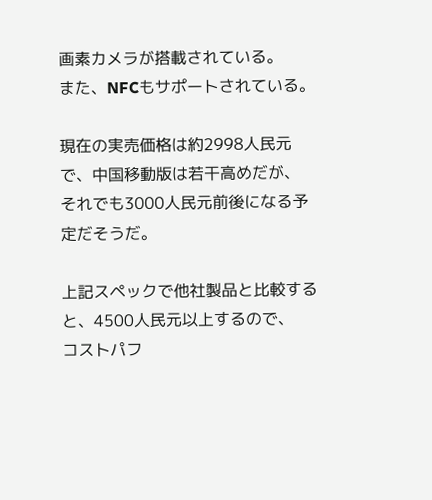画素カメラが搭載されている。
また、NFCもサポートされている。

現在の実売価格は約2998人民元で、中国移動版は若干高めだが、
それでも3000人民元前後になる予定だそうだ。

上記スペックで他社製品と比較すると、4500人民元以上するので、
コストパフ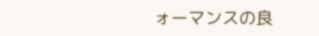ォーマンスの良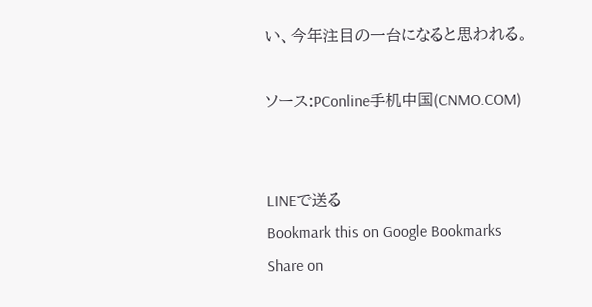い、今年注目の一台になると思われる。

ソース:PConline手机中国(CNMO.COM)


LINEで送る
Bookmark this on Google Bookmarks
Share on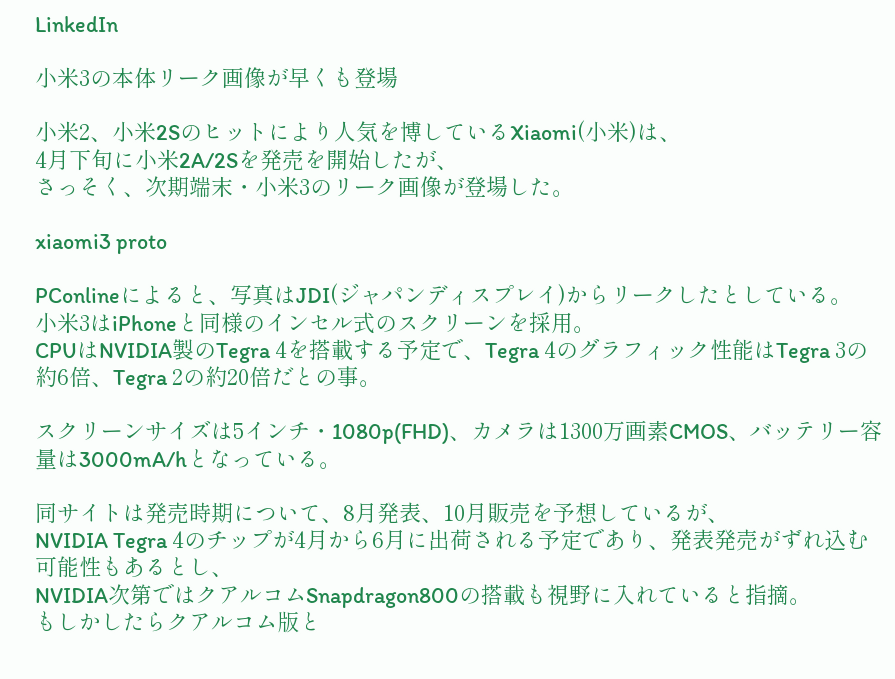LinkedIn

小米3の本体リーク画像が早くも登場

小米2、小米2Sのヒットにより人気を博しているXiaomi(小米)は、
4月下旬に小米2A/2Sを発売を開始したが、
さっそく、次期端末・小米3のリーク画像が登場した。

xiaomi3 proto

PConlineによると、写真はJDI(ジャパンディスプレイ)からリークしたとしている。
小米3はiPhoneと同様のインセル式のスクリーンを採用。
CPUはNVIDIA製のTegra 4を搭載する予定で、Tegra 4のグラフィック性能はTegra 3の約6倍、Tegra 2の約20倍だとの事。

スクリーンサイズは5インチ・1080p(FHD)、カメラは1300万画素CMOS、バッテリー容量は3000mA/hとなっている。

同サイトは発売時期について、8月発表、10月販売を予想しているが、
NVIDIA Tegra 4のチップが4月から6月に出荷される予定であり、発表発売がずれ込む可能性もあるとし、
NVIDIA次第ではクアルコムSnapdragon800の搭載も視野に入れていると指摘。
もしかしたらクアルコム版と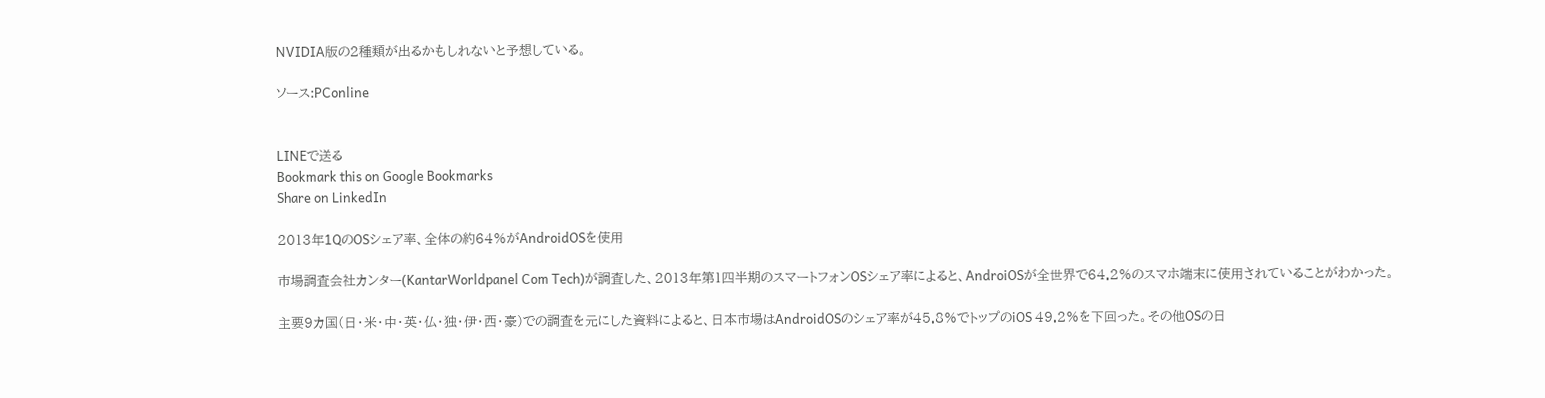NVIDIA版の2種類が出るかもしれないと予想している。

ソース:PConline


LINEで送る
Bookmark this on Google Bookmarks
Share on LinkedIn

2013年1QのOSシェア率、全体の約64%がAndroidOSを使用

市場調査会社カンター(KantarWorldpanel Com Tech)が調査した、2013年第1四半期のスマートフォンOSシェア率によると、AndroiOSが全世界で64.2%のスマホ端末に使用されていることがわかった。

主要9カ国(日・米・中・英・仏・独・伊・西・豪)での調査を元にした資料によると、日本市場はAndroidOSのシェア率が45.8%でトップのiOS 49.2%を下回った。その他OSの日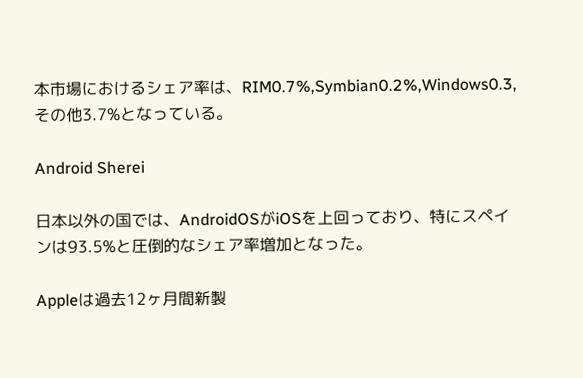本市場におけるシェア率は、RIM0.7%,Symbian0.2%,Windows0.3,その他3.7%となっている。

Android Sherei

日本以外の国では、AndroidOSがiOSを上回っており、特にスペインは93.5%と圧倒的なシェア率増加となった。

Appleは過去12ヶ月間新製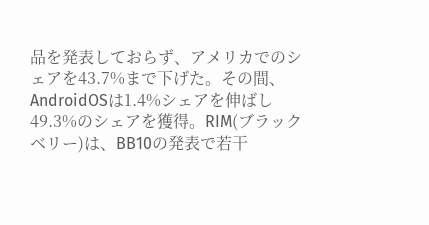品を発表しておらず、アメリカでのシェアを43.7%まで下げた。その間、AndroidOSは1.4%シェアを伸ばし49.3%のシェアを獲得。RIM(ブラックベリー)は、BB10の発表で若干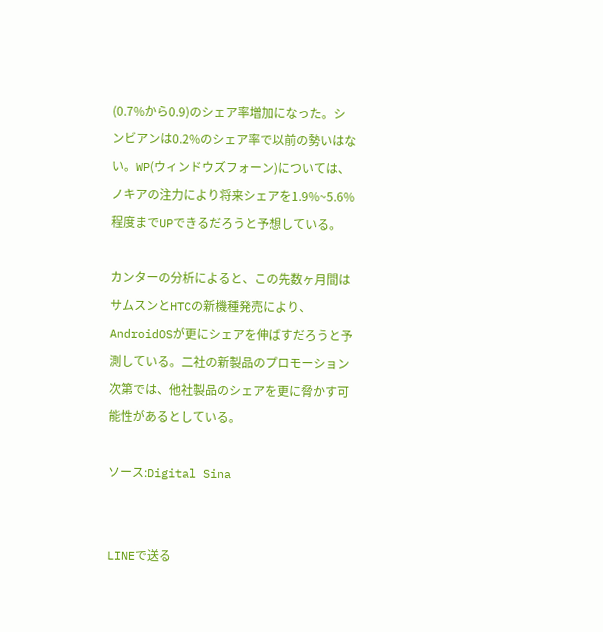(0.7%から0.9)のシェア率増加になった。シンビアンは0.2%のシェア率で以前の勢いはない。WP(ウィンドウズフォーン)については、ノキアの注力により将来シェアを1.9%~5.6%程度までUPできるだろうと予想している。

カンターの分析によると、この先数ヶ月間はサムスンとHTCの新機種発売により、AndroidOSが更にシェアを伸ばすだろうと予測している。二社の新製品のプロモーション次第では、他社製品のシェアを更に脅かす可能性があるとしている。

ソース:Digital Sina


LINEで送る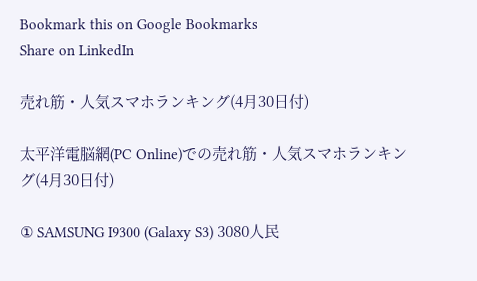Bookmark this on Google Bookmarks
Share on LinkedIn

売れ筋・人気スマホランキング(4月30日付)

太平洋電脳網(PC Online)での売れ筋・人気スマホランキング(4月30日付)

① SAMSUNG I9300 (Galaxy S3) 3080人民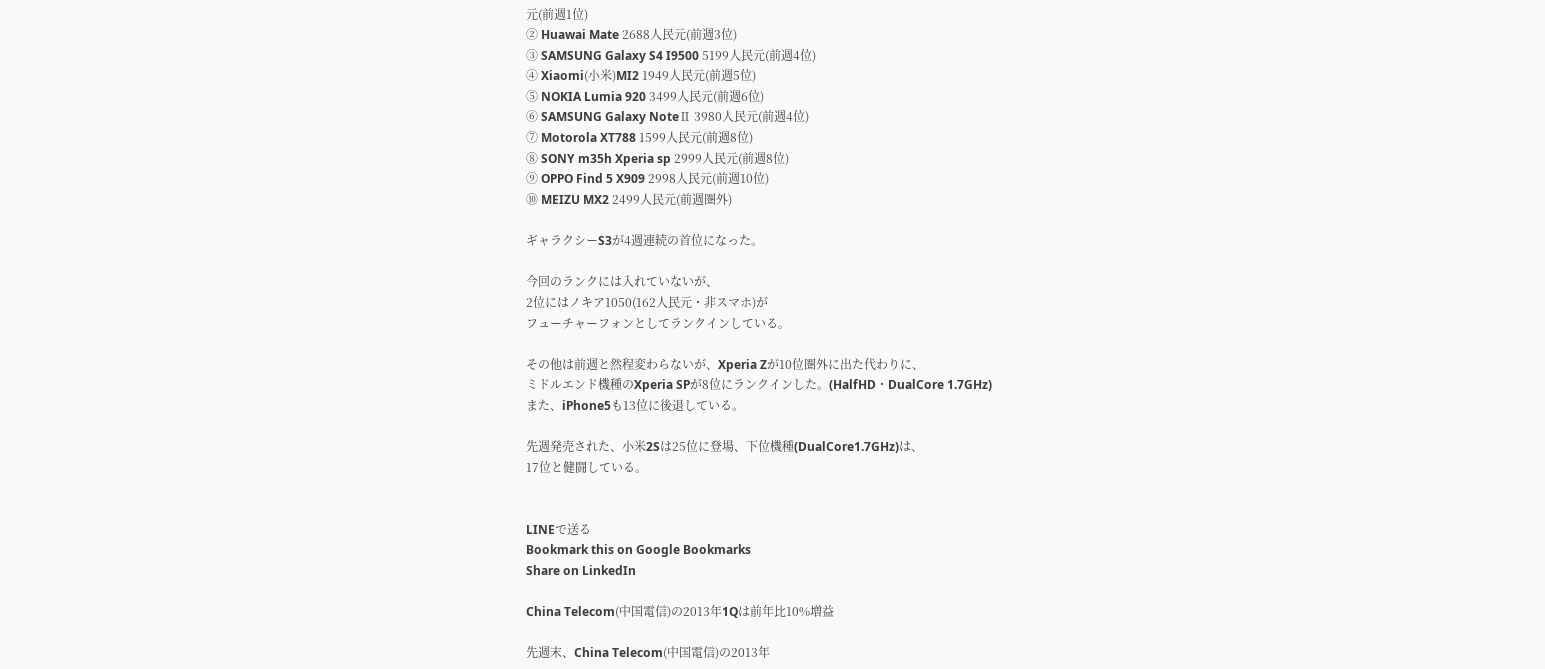元(前週1位)
② Huawai Mate 2688人民元(前週3位)
③ SAMSUNG Galaxy S4 I9500 5199人民元(前週4位)
④ Xiaomi(小米)MI2 1949人民元(前週5位)
⑤ NOKIA Lumia 920 3499人民元(前週6位)
⑥ SAMSUNG Galaxy NoteⅡ 3980人民元(前週4位)
⑦ Motorola XT788 1599人民元(前週8位)
⑧ SONY m35h Xperia sp 2999人民元(前週8位)
⑨ OPPO Find 5 X909 2998人民元(前週10位)
⑩ MEIZU MX2 2499人民元(前週圏外)

ギャラクシーS3が4週連続の首位になった。

今回のランクには入れていないが、
2位にはノキア1050(162人民元・非スマホ)が
フューチャーフォンとしてランクインしている。

その他は前週と然程変わらないが、Xperia Zが10位圏外に出た代わりに、
ミドルエンド機種のXperia SPが8位にランクインした。(HalfHD・DualCore 1.7GHz)
また、iPhone5も13位に後退している。

先週発売された、小米2Sは25位に登場、下位機種(DualCore1.7GHz)は、
17位と健闘している。


LINEで送る
Bookmark this on Google Bookmarks
Share on LinkedIn

China Telecom(中国電信)の2013年1Qは前年比10%増益

先週末、China Telecom(中国電信)の2013年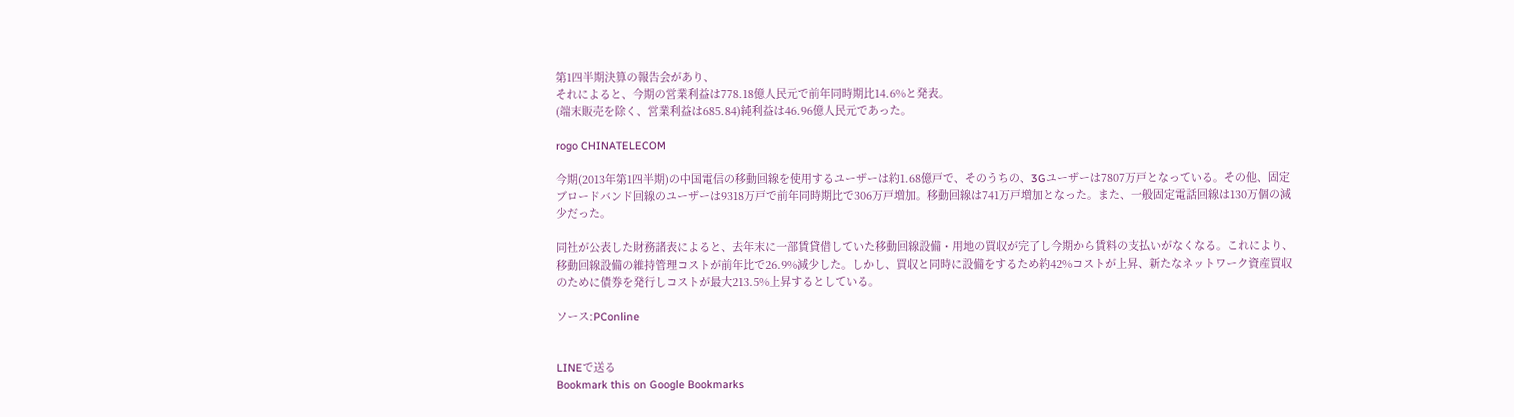第1四半期決算の報告会があり、
それによると、今期の営業利益は778.18億人民元で前年同時期比14.6%と発表。
(端末販売を除く、営業利益は685.84)純利益は46.96億人民元であった。

rogo CHINATELECOM

今期(2013年第1四半期)の中国電信の移動回線を使用するユーザーは約1.68億戸で、そのうちの、3Gユーザーは7807万戸となっている。その他、固定ブロードバンド回線のユーザーは9318万戸で前年同時期比で306万戸増加。移動回線は741万戸増加となった。また、一般固定電話回線は130万個の減少だった。

同社が公表した財務諸表によると、去年末に一部賃貸借していた移動回線設備・用地の買収が完了し今期から賃料の支払いがなくなる。これにより、移動回線設備の維持管理コストが前年比で26.9%減少した。しかし、買収と同時に設備をするため約42%コストが上昇、新たなネットワーク資産買収のために債券を発行しコストが最大213.5%上昇するとしている。

ソース:PConline


LINEで送る
Bookmark this on Google Bookmarks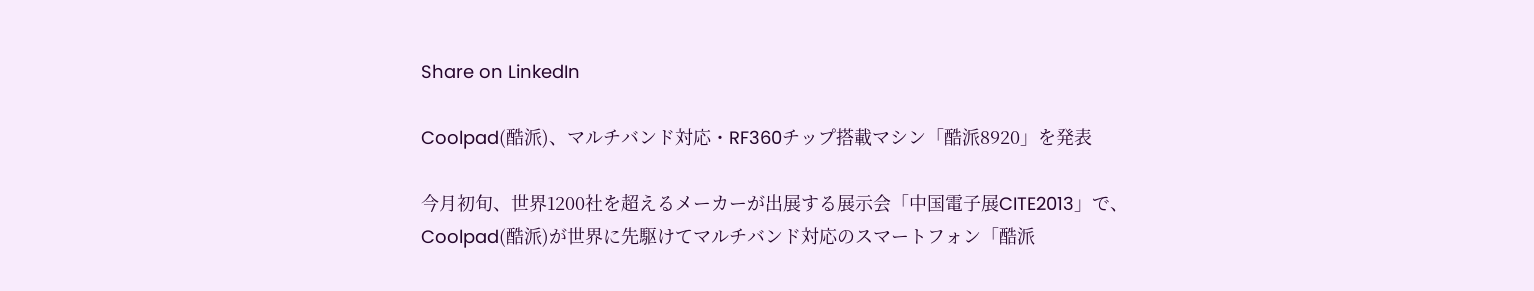Share on LinkedIn

Coolpad(酷派)、マルチバンド対応・RF360チップ搭載マシン「酷派8920」を発表

今月初旬、世界1200社を超えるメーカーが出展する展示会「中国電子展CITE2013」で、Coolpad(酷派)が世界に先駆けてマルチバンド対応のスマートフォン「酷派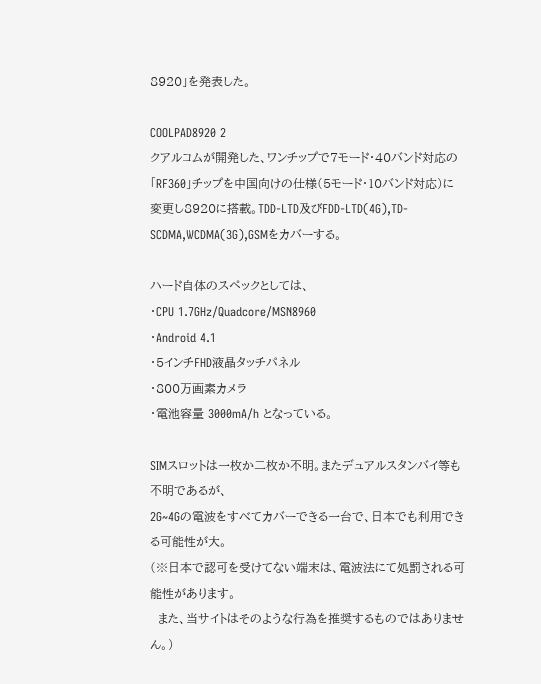8920」を発表した。

COOLPAD8920 2
クアルコムが開発した、ワンチップで7モード・40バンド対応の「RF360」チップを中国向けの仕様(5モード・10バンド対応)に変更し8920に搭載。TDD-LTD及びFDD-LTD(4G),TD-SCDMA,WCDMA(3G),GSMをカバーする。

ハード自体のスペックとしては、
・CPU 1.7GHz/Quadcore/MSN8960
・Android 4.1
・5インチFHD液晶タッチパネル
・800万画素カメラ
・電池容量 3000mA/h となっている。

SIMスロットは一枚か二枚か不明。またデュアルスタンバイ等も不明であるが、
2G~4Gの電波をすべてカバーできる一台で、日本でも利用できる可能性が大。
(※日本で認可を受けてない端末は、電波法にて処罰される可能性があります。
  また、当サイトはそのような行為を推奨するものではありません。)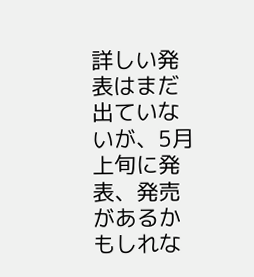詳しい発表はまだ出ていないが、5月上旬に発表、発売があるかもしれな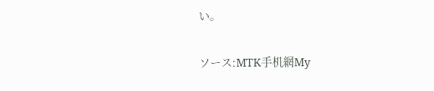い。

ソース:MTK手机網My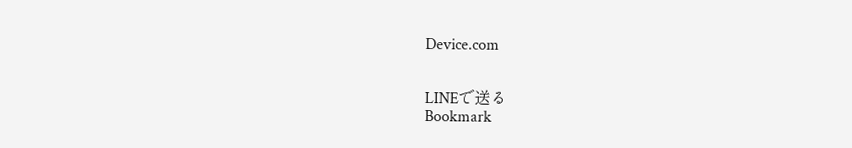Device.com


LINEで送る
Bookmark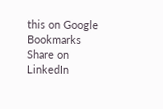this on Google Bookmarks
Share on LinkedIn